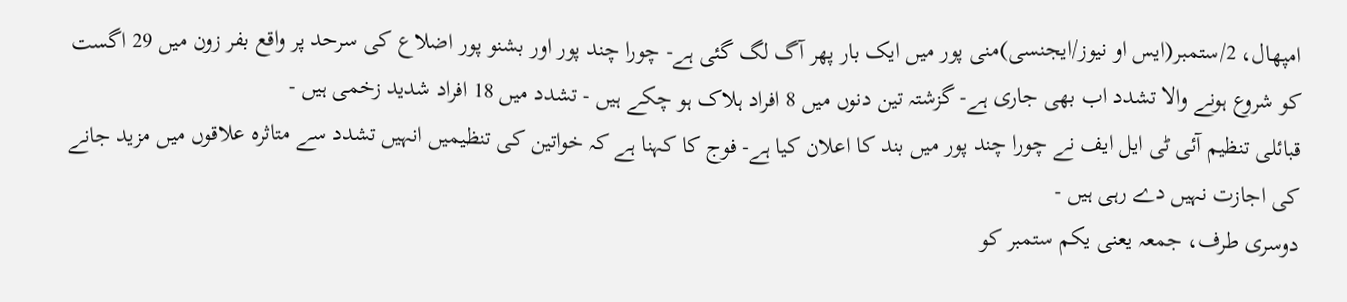امپھال، 2/ستمبر(ایس او نیوز/ایجنسی)منی پور میں ایک بار پھر آگ لگ گئی ہے- چورا چند پور اور بشنو پور اضلاع کی سرحد پر واقع بفر زون میں 29 اگست کو شروع ہونے والا تشدد اب بھی جاری ہے- گزشتہ تین دنوں میں 8 افراد ہلاک ہو چکے ہیں - تشدد میں 18 افراد شدید زخمی ہیں -
قبائلی تنظیم آئی ٹی ایل ایف نے چورا چند پور میں بند کا اعلان کیا ہے- فوج کا کہنا ہے کہ خواتین کی تنظیمیں انہیں تشدد سے متاثرہ علاقوں میں مزید جانے کی اجازت نہیں دے رہی ہیں -
دوسری طرف، جمعہ یعنی یکم ستمبر کو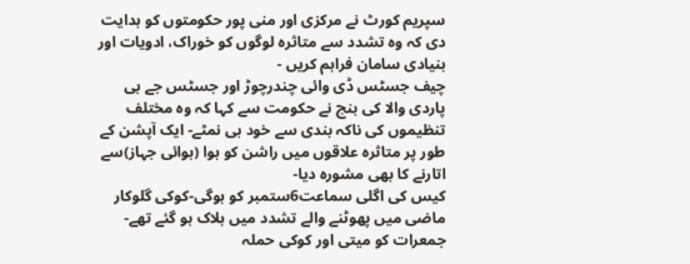سپریم کورٹ نے مرکزی اور منی پور حکومتوں کو ہدایت دی کہ وہ تشدد سے متاثرہ لوگوں کو خوراک، ادویات اور بنیادی سامان فراہم کریں -
چیف جسٹس ڈی وائی چندرچوڑ اور جسٹس جے بی پاردی والا کی بنچ نے حکومت سے کہا کہ وہ مختلف تنظیموں کی ناکہ بندی سے خود ہی نمٹے- ایک آپشن کے طور پر متاثرہ علاقوں میں راشن کو ہوا (ہوائی جہاز)سے اتارنے کا بھی مشورہ دیا-
کیس کی اگلی سماعت6ستمبر کو ہوگی-کوکی گلوکار ماضی میں پھوٹنے والے تشدد میں ہلاک ہو گئے تھے-جمعرات کو میتی اور کوکی حملہ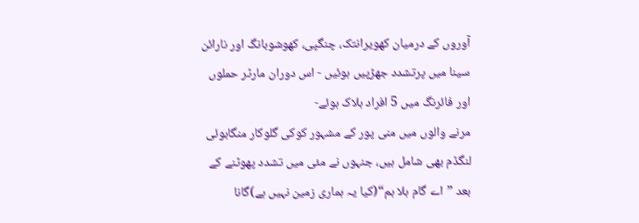آوروں کے درمیان کھویرانتک، چنگپی، کھوشوبانگ اور نارائن سینا میں پرتشدد جھڑپیں ہوئیں - اس دوران مارٹر حملوں اور فائرنگ میں 5 افراد ہلاک ہوئے-
مرنے والوں میں منی پور کے مشہور کوکی گلوکار منگابوئی لنگڈم بھی شامل ہیں، جنہوں نے مئی میں تشدد پھوٹنے کے بعد ”اے گام ہلا ہم“(کیا یہ ہماری زمین نہیں ہے)گانا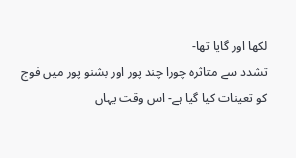لکھا اور گایا تھا-
تشدد سے متاثرہ چورا چند پور اور بشنو پور میں فوج کو تعینات کیا گیا ہے- اس وقت یہاں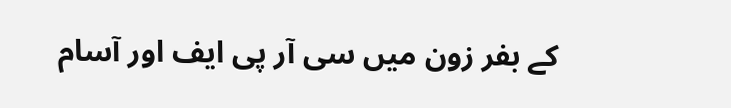کے بفر زون میں سی آر پی ایف اور آسام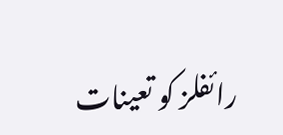رائفلز کو تعینات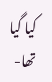کیا گیا تھا-